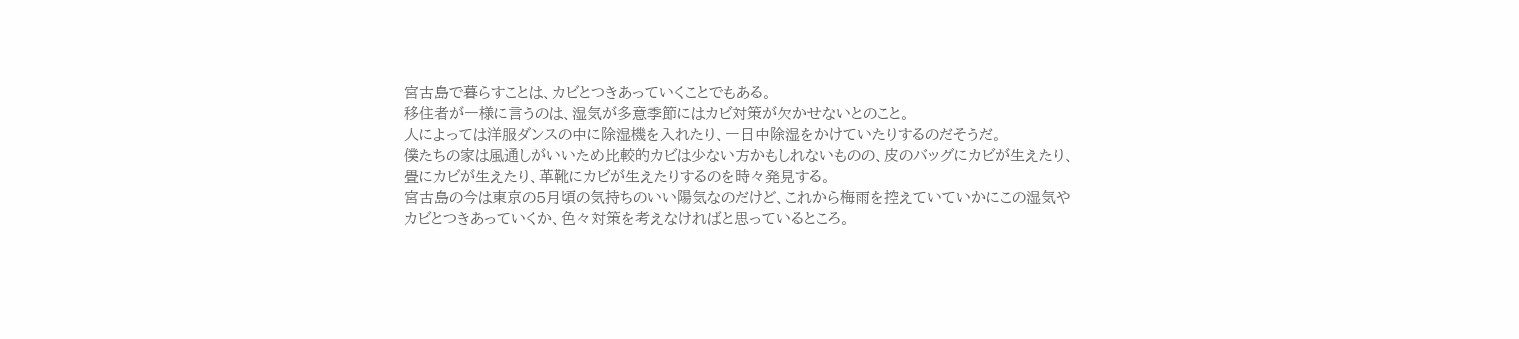宮古島で暮らすことは、カビとつきあっていくことでもある。
移住者が一様に言うのは、湿気が多意季節にはカビ対策が欠かせないとのこと。
人によっては洋服ダンスの中に除湿機を入れたり、一日中除湿をかけていたりするのだそうだ。
僕たちの家は風通しがいいため比較的カビは少ない方かもしれないものの、皮のバッグにカビが生えたり、畳にカビが生えたり、革靴にカビが生えたりするのを時々発見する。
宮古島の今は東京の5月頃の気持ちのいい陽気なのだけど、これから梅雨を控えていていかにこの湿気やカビとつきあっていくか、色々対策を考えなければと思っているところ。